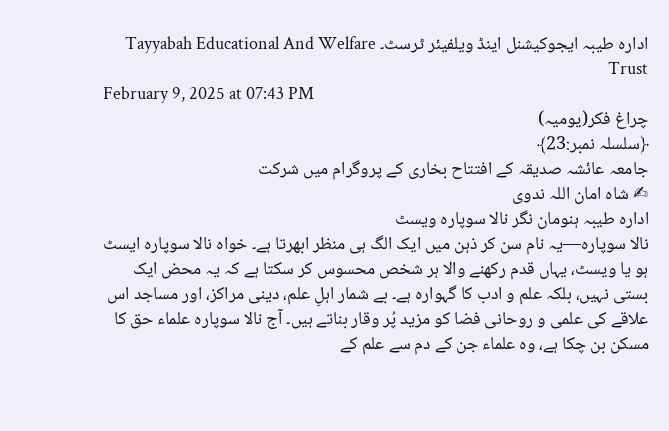ادارہ طیبہ ایجوکیشنل اینڈ ویلفیئر ٹرسٹ۔ Tayyabah Educational And Welfare Trust
February 9, 2025 at 07:43 PM
چراغ فکر(یومیہ)
﴿سلسلہ نمبر:23﴾
جامعہ عائشہ صدیقہ کے افتتاح بخاری کے پروگرام میں شرکت
✍ شاہ امان اللہ ندوی
ادارہ طیبہ ہنومان نگر نالا سوپارہ ویسٹ
نالا سوپارہ—یہ نام سن کر ذہن میں ایک الگ ہی منظر ابھرتا ہے۔ خواہ نالا سوپارہ ایسٹ ہو یا ویسٹ، یہاں قدم رکھنے والا ہر شخص محسوس کر سکتا ہے کہ یہ محض ایک بستی نہیں، بلکہ علم و ادب کا گہوارہ ہے۔ بے شمار اہلِ علم، دینی مراکز، اور مساجد اس علاقے کی علمی و روحانی فضا کو مزید پُر وقار بناتے ہیں۔ آج نالا سوپارہ علماء حق کا مسکن بن چکا ہے، وہ علماء جن کے دم سے علم کے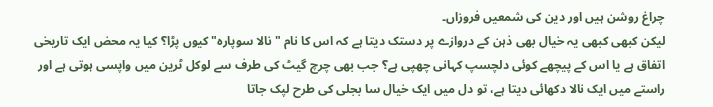چراغ روشن ہیں اور دین کی شمعیں فروزاں۔
لیکن کبھی کبھی یہ خیال بھی ذہن کے دروازے پر دستک دیتا ہے کہ اس کا نام "نالا سوپارہ" کیوں پڑا؟ کیا یہ محض ایک تاریخی اتفاق ہے یا اس کے پیچھے کوئی دلچسپ کہانی چھپی ہے؟ جب بھی چرچ گیٹ کی طرف سے لوکل ٹرین میں واپسی ہوتی ہے اور راستے میں ایک نالا دکھائی دیتا ہے، تو دل میں ایک خیال سا بجلی کی طرح لپک جاتا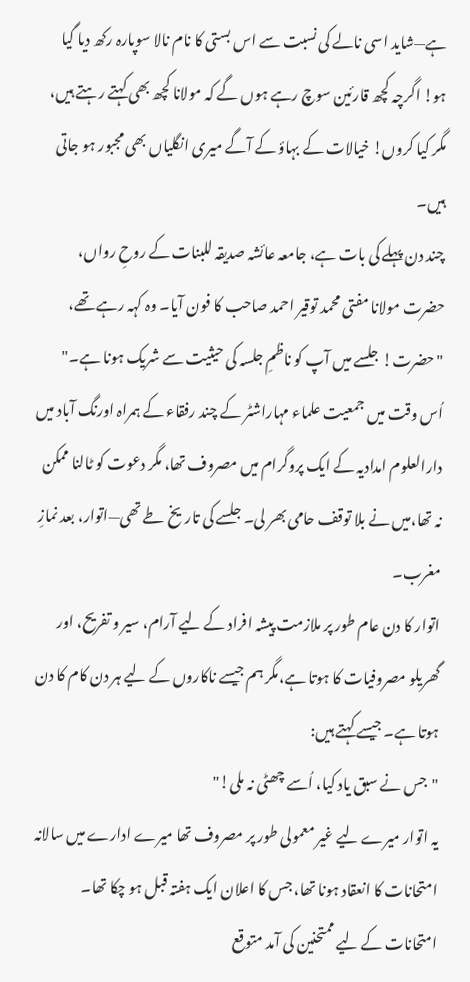ہے—شاید اسی نالے کی نسبت سے اس بستی کا نام نالا سوپارہ رکھ دیا گیا ہو! اگرچہ کچھ قارئین سوچ رہے ہوں گے کہ مولانا کچھ بھی کہتے رہتے ہیں، مگر کیا کروں! خیالات کے بہاؤ کے آگے میری انگلیاں بھی مجبور ہو جاتی ہیں۔
چند دن پہلے کی بات ہے، جامعہ عائشہ صدیقہ للبنات کے روحِ رواں، حضرت مولانا مفتی محمد توقیر احمد صاحب کا فون آیا۔ وہ کہہ رہے تھے،
"حضرت! جلسے میں آپ کو ناظمِ جلسہ کی حیثیت سے شریک ہونا ہے۔"
اُس وقت میں جمعیت علماء مہاراشٹر کے چند رفقاء کے ہمراہ اورنگ آباد میں دارالعلوم امدادیہ کے ایک پروگرام میں مصروف تھا، مگر دعوت کو ٹالنا ممکن نہ تھا،میں نے بلا توقف حامی بھر لی۔ جلسے کی تاریخ طے تھی—اتوار، بعد نمازِ مغرب۔
اتوار کا دن عام طور پر ملازمت پیشہ افراد کے لیے آرام، سیر و تفریح، اور گھریلو مصروفیات کا ہوتا ہے،مگر ہم جیسے ناکاروں کے لیے ہر دن کام کا دن ہوتا ہے۔ جیسے کہتے ہیں:
"جس نے سبق یاد کیا، اُسے چھٹی نہ ملی!"
یہ اتوار میرے لیے غیر معمولی طور پر مصروف تھا میرے ادارے میں سالانہ امتحانات کا انعقاد ہونا تھا، جس کا اعلان ایک ہفتہ قبل ہو چکا تھا۔
امتحانات کے لیے ممتحنین کی آمد متوقع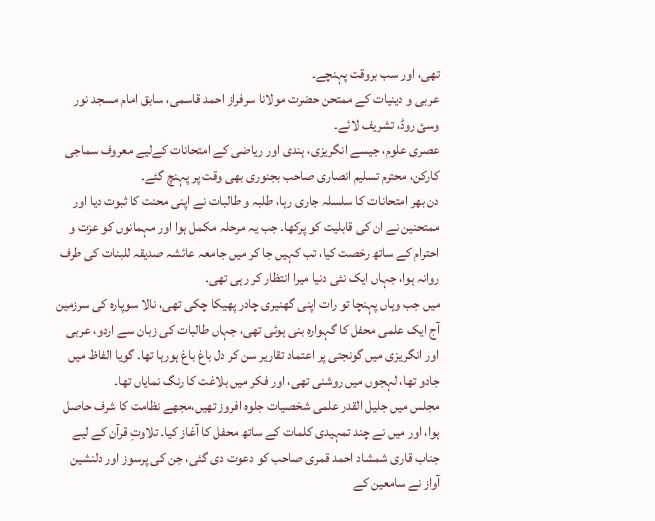تھی، اور سب بروقت پہنچے۔
عربی و دینیات کے ممتحن حضرت مولانا سرفراز احمد قاسمی، سابق امام مسجد نور وسئ روڈ، تشریف لائے۔
عصری علوم، جیسے انگریزی، ہندی اور ریاضی کے امتحانات کےلیے معروف سماجی کارکن، محترم تسلیم انصاری صاحب بجنوری بھی وقت پر پہنچ گئے۔
دن بھر امتحانات کا سلسلہ جاری رہا، طلبہ و طالبات نے اپنی محنت کا ثبوت دیا اور ممتحنین نے ان کی قابلیت کو پرکھا۔ جب یہ مرحلہ مکمل ہوا اور مہمانوں کو عزت و احترام کے ساتھ رخصت کیا، تب کہیں جا کر میں جامعہ عائشہ صدیقہ للبنات کی طرف روانہ ہوا، جہاں ایک نئی دنیا میرا انتظار کر رہی تھی۔
میں جب وہاں پہنچا تو رات اپنی گھنیری چادر پھیکا چکی تھی، نالا سوپارہ کی سرزمین آج ایک علمی محفل کا گہوارہ بنی ہوئی تھی، جہاں طالبات کی زبان سے اردو، عربی اور انگریزی میں گونجتی پر اعتماد تقاریر سن کر دل باغ باغ ہورہا تھا۔ گویا الفاظ میں جادو تھا، لہجوں میں روشنی تھی، اور فکر میں بلاغت کا رنگ نمایاں تھا۔
مجلس میں جلیل القدر علمی شخصیات جلوہ افروز تھیں،مجھے نظامت کا شرف حاصل ہوا، اور میں نے چند تمہیدی کلمات کے ساتھ محفل کا آغاز کیا۔ تلاوتِ قرآن کے لیے جناب قاری شمشاد احمد قمری صاحب کو دعوت دی گئی، جن کی پرسوز اور دلنشین آواز نے سامعین کے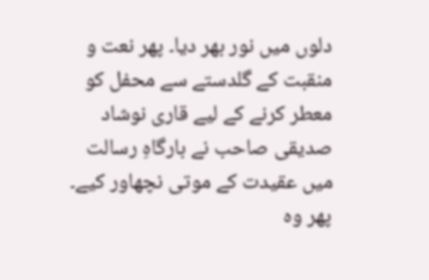دلوں میں نور بھر دیا۔ پھر نعت و منقبت کے گلدستے سے محفل کو معطر کرنے کے لیے قاری نوشاد صدیقی صاحب نے بارگاہِ رسالت میں عقیدت کے موتی نچھاور کیے۔
پھر وہ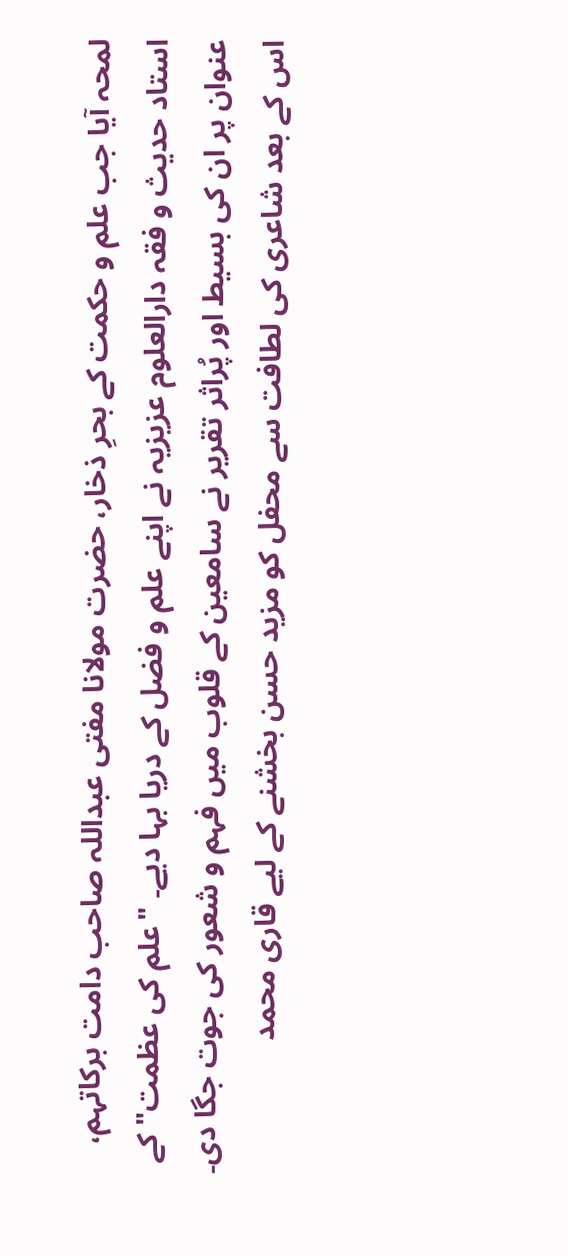لمحہ آیا جب علم و حکمت کے بحرِ ذخار، حضرت مولانا مفتی عبداللہ صاحب دامت برکاتہم، استاد حدیث و فقہ دارالعلوم عزیزیہ نے اپنے علم و فضل کے دریا بہا دیے۔ "علم کی عظمت" کے عنوان پر ان کی بسیط اور پُراثر تقریر نے سامعین کے قلوب میں فہم و شعور کی جوت جگا دی۔
اس کے بعد شاعری کی لطافت سے محفل کو مزید حسن بخشنے کے لیے قاری محمد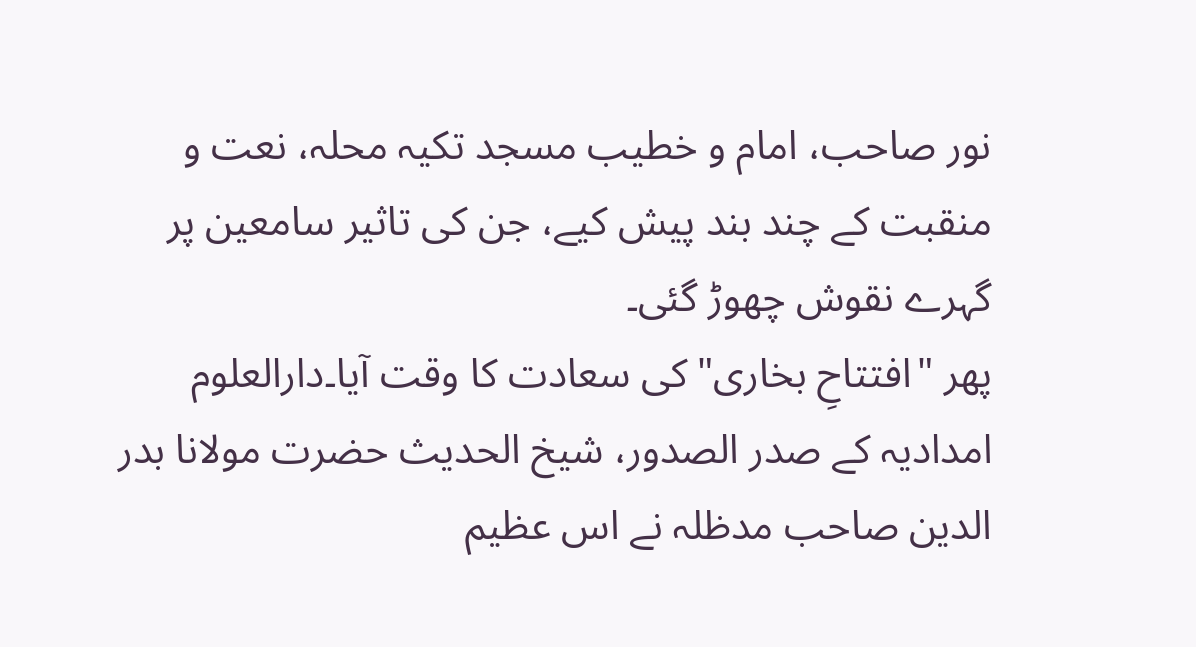نور صاحب، امام و خطیب مسجد تکیہ محلہ، نعت و منقبت کے چند بند پیش کیے، جن کی تاثیر سامعین پر گہرے نقوش چھوڑ گئی۔
پھر "افتتاحِ بخاری" کی سعادت کا وقت آیا۔دارالعلوم امدادیہ کے صدر الصدور، شیخ الحدیث حضرت مولانا بدر الدین صاحب مدظلہ نے اس عظیم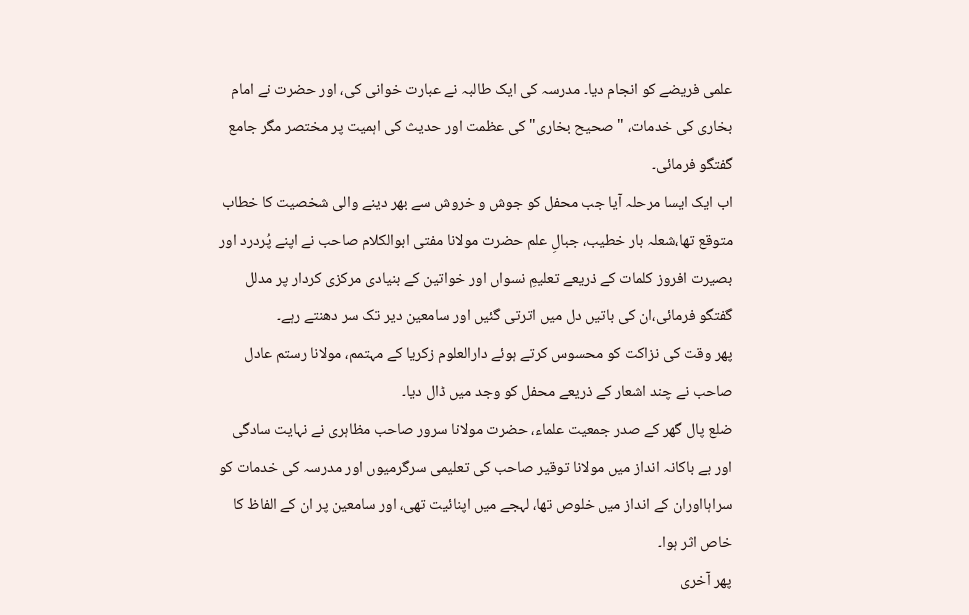علمی فریضے کو انجام دیا۔ مدرسہ کی ایک طالبہ نے عبارت خوانی کی، اور حضرت نے امام بخاری کی خدمات، "صحیح بخاری" کی عظمت اور حدیث کی اہمیت پر مختصر مگر جامع گفتگو فرمائی۔
اب ایک ایسا مرحلہ آیا جب محفل کو جوش و خروش سے بھر دینے والی شخصیت کا خطاب متوقع تھا،شعلہ بار خطیب، جبالِ علم حضرت مولانا مفتی ابوالکلام صاحب نے اپنے پُردرد اور بصیرت افروز کلمات کے ذریعے تعلیمِ نسواں اور خواتین کے بنیادی مرکزی کردار پر مدلل گفتگو فرمائی،ان کی باتیں دل میں اترتی گئیں اور سامعین دیر تک سر دھنتے رہے۔
پھر وقت کی نزاکت کو محسوس کرتے ہوئے دارالعلوم زکریا کے مہتمم، مولانا رستم عادل صاحب نے چند اشعار کے ذریعے محفل کو وجد میں ڈال دیا۔
ضلع پال گھر کے صدر جمعیت علماء، حضرت مولانا سرور صاحب مظاہری نے نہایت سادگی اور بے باکانہ انداز میں مولانا توقیر صاحب کی تعلیمی سرگرمیوں اور مدرسہ کی خدمات کو سراہااوران کے انداز میں خلوص تھا، لہجے میں اپنائیت تھی، اور سامعین پر ان کے الفاظ کا خاص اثر ہوا۔
پھر آخری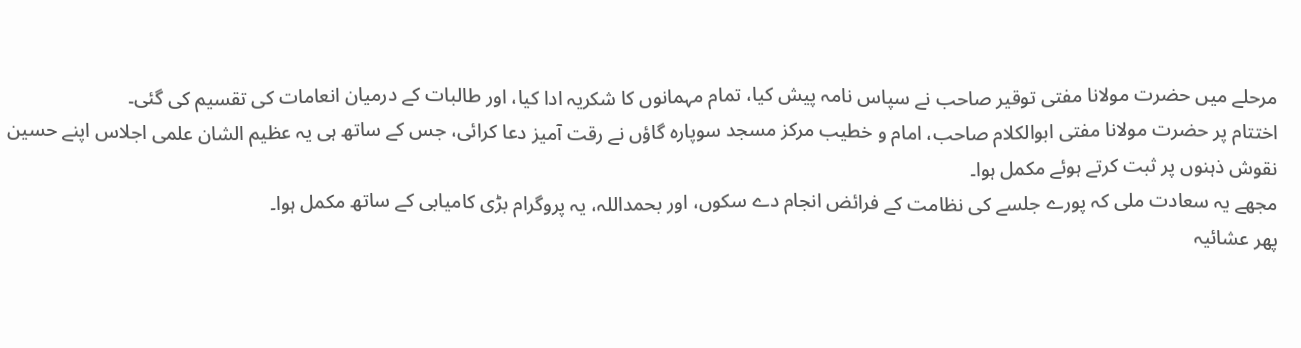مرحلے میں حضرت مولانا مفتی توقیر صاحب نے سپاس نامہ پیش کیا، تمام مہمانوں کا شکریہ ادا کیا، اور طالبات کے درمیان انعامات کی تقسیم کی گئی۔
اختتام پر حضرت مولانا مفتی ابوالکلام صاحب، امام و خطیب مرکز مسجد سوپارہ گاؤں نے رقت آمیز دعا کرائی، جس کے ساتھ ہی یہ عظیم الشان علمی اجلاس اپنے حسین نقوش ذہنوں پر ثبت کرتے ہوئے مکمل ہوا۔
مجھے یہ سعادت ملی کہ پورے جلسے کی نظامت کے فرائض انجام دے سکوں، اور بحمداللہ، یہ پروگرام بڑی کامیابی کے ساتھ مکمل ہوا۔
پھر عشائیہ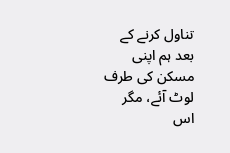تناول کرنے کے بعد ہم اپنی مسکن کی طرف لوٹ آئے، مگر اس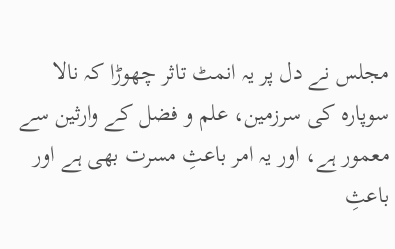مجلس نے دل پر یہ انمٹ تاثر چھوڑا کہ نالا سوپارہ کی سرزمین، علم و فضل کے وارثین سے معمور ہے، اور یہ امر باعثِ مسرت بھی ہے اور باعثِ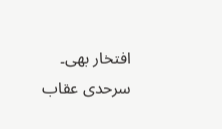افتخار بھی۔
سرحدی عقاب